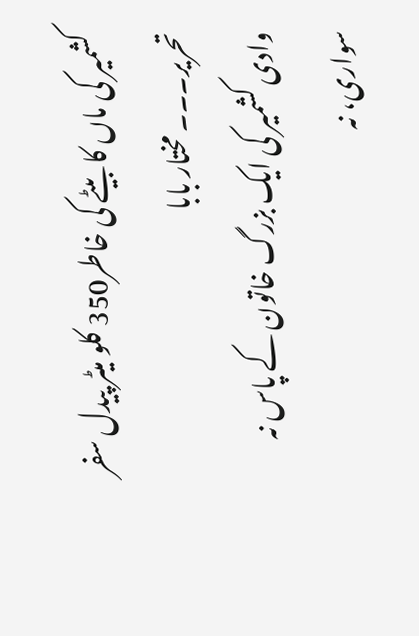کشمیر کی ماں کا بیٹے کی خاطر350 کلو میٹر پیدل سفر
تحریر۔۔۔ مختار بابا
وادی کشمیر کی ایک بزرگ خاتون کے پاس نہ سواری، نہ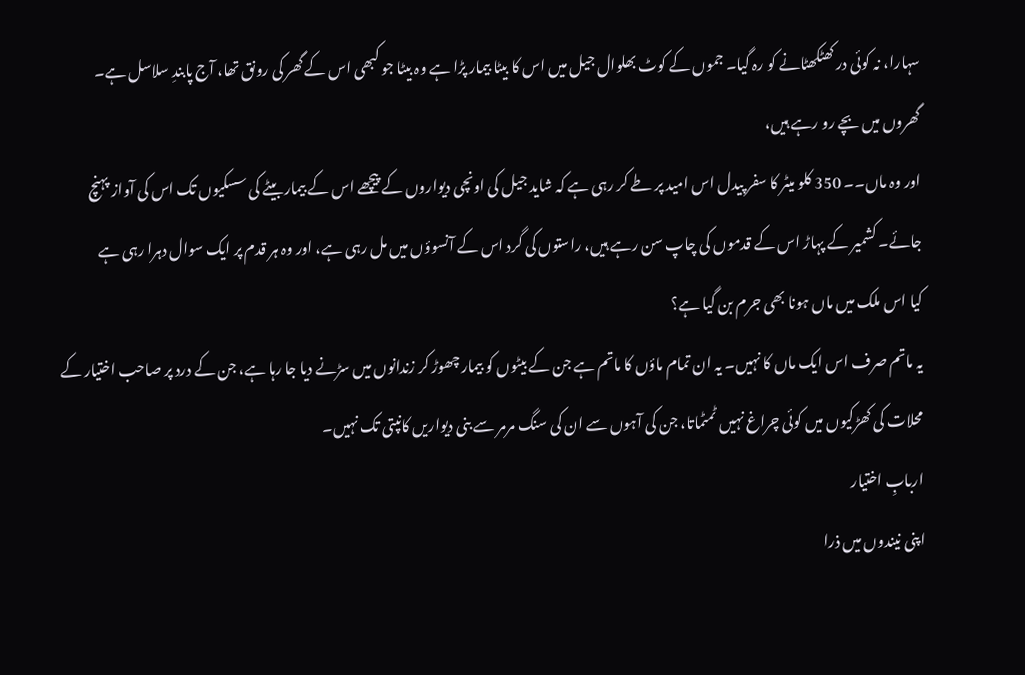سہارا، نہ کوئی در کھٹکھٹانے کو رہ گیا۔ جموں کے کوٹ بھلوال جیل میں اس کا بیٹا بیمار پڑا ہے وہ بیٹا جو کبھی اس کے گھر کی رونق تھا، آج پابندِ سلاسل ہے۔ گھروں میں بچے رو رہے ہیں،
اور وہ ماں۔۔ 350 کلو میٹر کا سفر پیدل اس امید پر طے کر رہی ہے کہ شاید جیل کی اونچی دیواروں کے پیچھے اس کے بیمار بیٹے کی سسکیوں تک اس کی آواز پہنچ جائے۔ کشمیر کے پہاڑ اس کے قدموں کی چاپ سن رہے ہیں، راستوں کی گرد اس کے آنسوؤں میں مل رہی ہے، اور وہ ہر قدم پر ایک سوال دہرا رہی ہے
کیا اس ملک میں ماں ہونا بھی جرم بن گیا ہے؟
یہ ماتم صرف اس ایک ماں کا نہیں۔ یہ ان تمام ماؤں کا ماتم ہے جن کے بیٹوں کو بیمار چھوڑ کر زندانوں میں سڑنے دیا جا رہا ہے، جن کے درد پر صاحب اختیار کے محلات کی کھڑکیوں میں کوئی چراغ نہیں ٹمٹماتا، جن کی آہوں سے ان کی سنگ مرمر سے بنی دیواریں کانپتی تک نہیں۔
اربابِ اختیار
اپنی نیندوں میں ذرا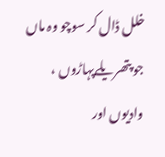خلل ڈال کر سوچو وہ ماں جو پتھریلےپہاڑوں ، وادیوں اور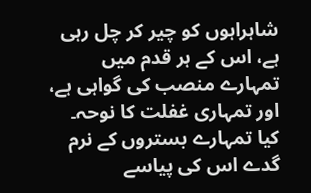شاہراہوں کو چیر کر چل رہی ہے، اس کے ہر قدم میں تمہارے منصب کی گواہی ہے، اور تمہاری غفلت کا نوحہ۔
کیا تمہارے بستروں کے نرم گدے اس کی پیاسے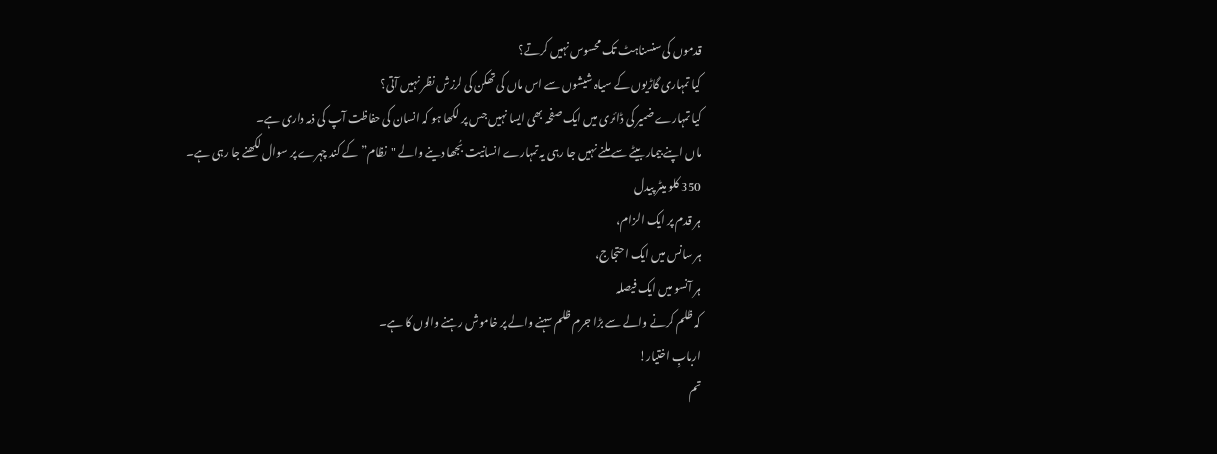قدموں کی سنسناہٹ تک محسوس نہیں کرتے؟
کیا تمہاری گاڑیوں کے سیاہ شیشوں سے اس ماں کی تھکن کی لرزش نظر نہیں آتی؟
کیا تمہارے ضمیر کی ڈائری میں ایک صفحہ بھی ایسا نہیں جس پر لکھا ہو کہ انسان کی حفاظت آپ کی ذمہ داری ہے۔
ماں اپنے بیمار بیٹے سے ملنے نہیں جا رہی یہ تمہارے انسانیت بُجھا دینے والے "نظام” کے کند چہرے پر سوال لکھنے جا رہی ہے۔
350 کلو میٹر پیدل
ہر قدم پر ایک الزام،
ہر سانس میں ایک احتجاج،
ہر آنسو میں ایک فیصلہ
کہ ظلم کرنے والے سے بڑا جرم ظلم سہنے والے پر خاموش رہنے والوں کا ہے۔
اربابِ اختیار!
تم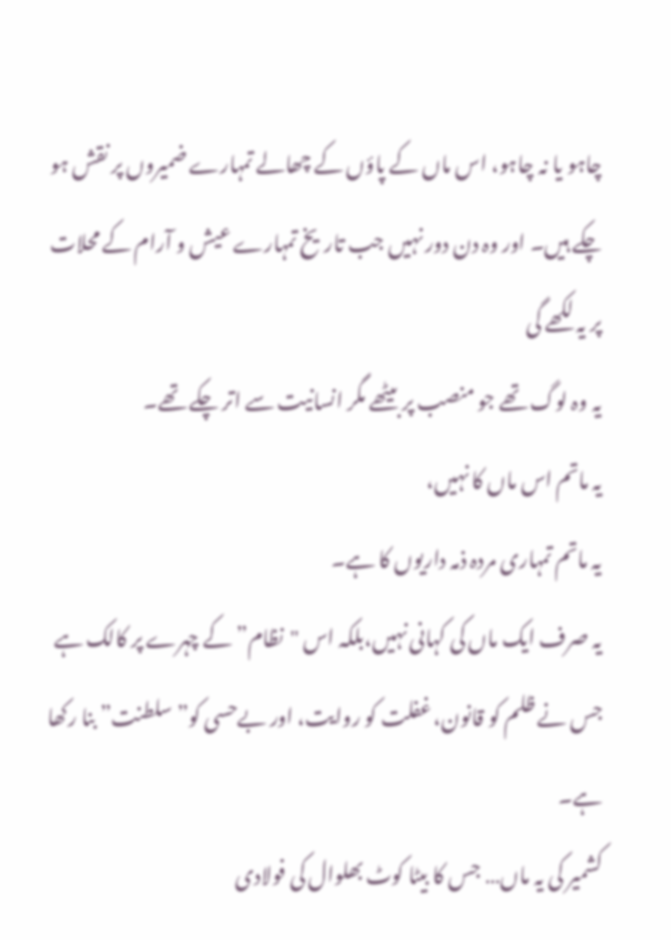چاہو یا نہ چاہو، اس ماں کے پاؤں کے چھالے تمہارے ضمیروں پر نقش ہو چکے ہیں۔ اور وہ دن دور نہیں جب تاریخ تمہارے عیش و آرام کے محلات پر یہ لکھے گی
یہ وہ لوگ تھے جو منصب پر بیٹھے مگر انسانیت سے اتر چکے تھے۔
یہ ماتم اس ماں کا نہیں،
یہ ماتم تمہاری مردہ ذمہ داریوں کا ہے۔
یہ صرف ایک ماں کی کہانی نہیں،بلکہ اس "نظام” کے چہرے پر کالک ہے جس نے ظلم کو قانون، غفلت کو روایت، اور بےحسی کو”سلطنت” بنا رکھا ہے۔
کشمیر کی یہ ماں… جس کا بیٹا کوٹ بھلوال کی فولادی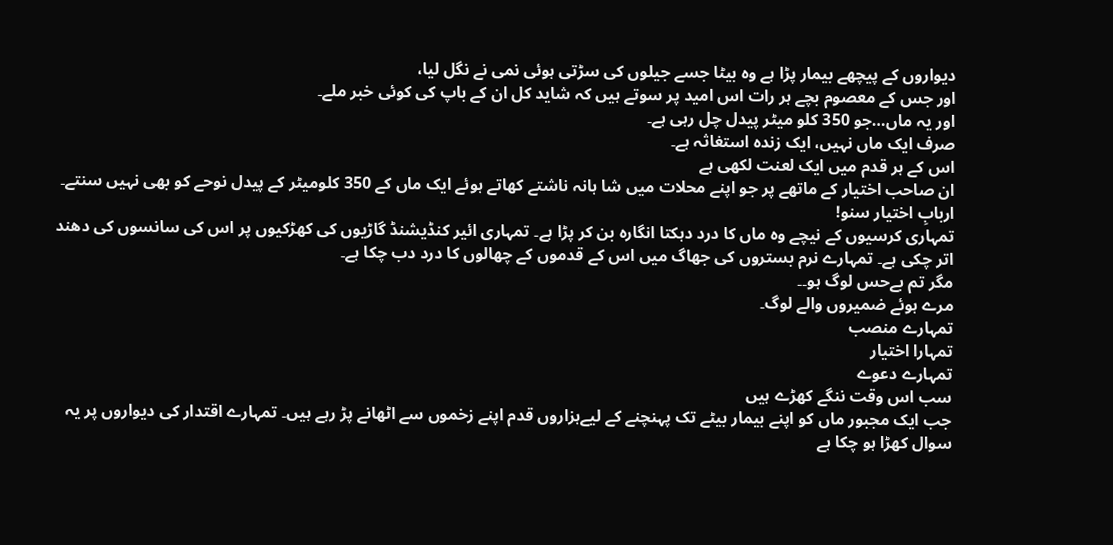دیواروں کے پیچھے بیمار پڑا ہے وہ بیٹا جسے جیلوں کی سڑتی ہوئی نمی نے نگل لیا،
اور جس کے معصوم بچے ہر رات اس امید پر سوتے ہیں کہ شاید کل ان کے باپ کی کوئی خبر ملے۔
اور یہ ماں…جو 350 کلو میٹر پیدل چل رہی ہے۔
صرف ایک ماں نہیں، ایک زندہ استغاثہ ہے۔
اس کے ہر قدم میں ایک لعنت لکھی ہے
ان صاحب اختیار کے ماتھے پر جو اپنے محلات میں شا ہانہ ناشتے کھاتے ہوئے ایک ماں کے 350 کلومیٹر کے پیدل نوحے کو بھی نہیں سنتے۔
اربابِ اختیار سنو!
تمہاری کرسیوں کے نیچے وہ ماں کا درد دہکتا انگارہ بن کر پڑا ہے۔ تمہاری ائیر کنڈیشنڈ گاڑیوں کی کھڑکیوں پر اس کی سانسوں کی دھند اتر چکی ہے۔ تمہارے نرم بستروں کی جھاگ میں اس کے قدموں کے چھالوں کا درد دب چکا ہے۔
مگر تم بےحس لوگ ہو۔۔
مرے ہوئے ضمیروں والے لوگ۔
تمہارے منصب
تمہارا اختیار
تمہارے دعوے
سب اس وقت ننگے کھڑے ہیں
جب ایک مجبور ماں کو اپنے بیمار بیٹے تک پہنچنے کے لیےہزاروں قدم اپنے زخموں سے اٹھانے پڑ رہے ہیں۔ تمہارے اقتدار کی دیواروں پر یہ سوال کھڑا ہو چکا ہے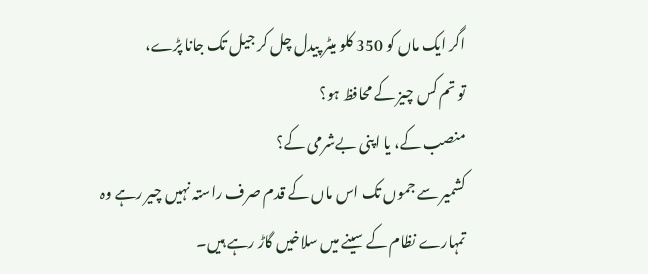اگر ایک ماں کو 350 کلو میٹر پیدل چل کر جیل تک جانا پڑے،
تو تم کس چیز کے محافظ ہو؟
منصب کے، یا اپنی بےشرمی کے؟
کشمیر سے جموں تک اس ماں کے قدم صرف راستہ نہیں چیر رہے وہ تمہارے نظام کے سینے میں سلاخیں گاڑ رہے ہیں۔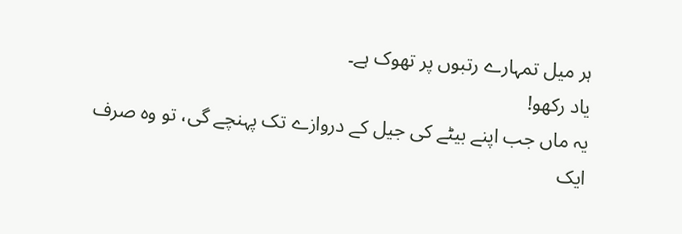ہر میل تمہارے رتبوں پر تھوک ہے۔
یاد رکھو!
یہ ماں جب اپنے بیٹے کی جیل کے دروازے تک پہنچے گی، تو وہ صرف ایک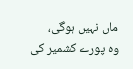ماں نہیں ہوگی،
وہ پورے کشمیر کی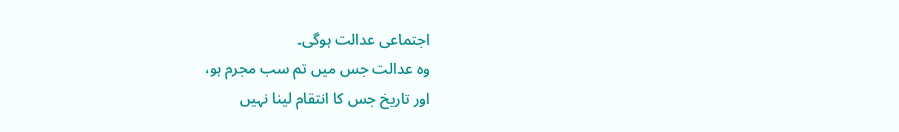اجتماعی عدالت ہوگی۔
وہ عدالت جس میں تم سب مجرم ہو،
اور تاریخ جس کا انتقام لینا نہیں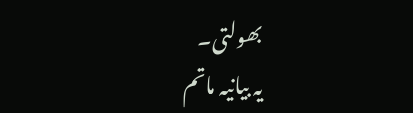بھولتی۔
یہ بیانیہ ماتم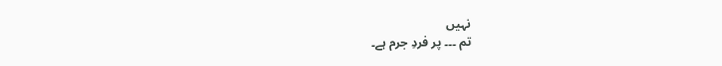نہیں
تم ۔۔۔ پر فردِ جرم ہے۔